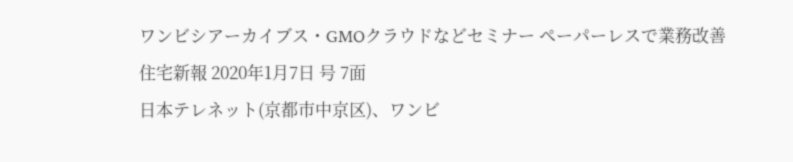ワンビシアーカイブス・GMOクラウドなどセミナー ペーパーレスで業務改善
住宅新報 2020年1月7日 号 7面
日本テレネット(京都市中京区)、ワンビ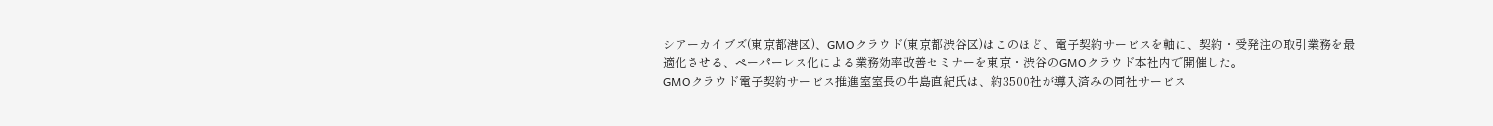シアーカイブズ(東京都港区)、GMOクラウド(東京都渋谷区)はこのほど、電子契約サービスを軸に、契約・受発注の取引業務を最適化させる、ペーパーレス化による業務効率改善セミナーを東京・渋谷のGMOクラウド本社内で開催した。
GMOクラウド電子契約サービス推進室室長の牛島直紀氏は、約3500社が導入済みの同社サービス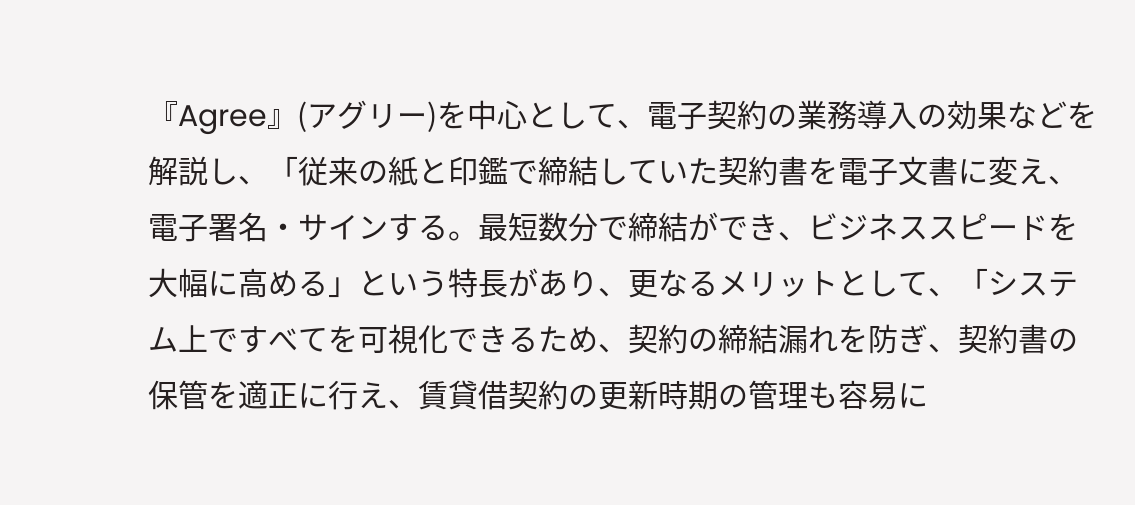『Agree』(アグリー)を中心として、電子契約の業務導入の効果などを解説し、「従来の紙と印鑑で締結していた契約書を電子文書に変え、電子署名・サインする。最短数分で締結ができ、ビジネススピードを大幅に高める」という特長があり、更なるメリットとして、「システム上ですべてを可視化できるため、契約の締結漏れを防ぎ、契約書の保管を適正に行え、賃貸借契約の更新時期の管理も容易に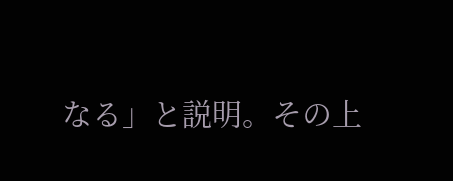なる」と説明。その上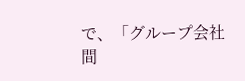で、「グループ会社間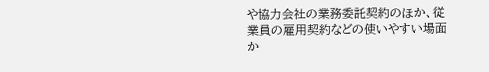や協力会社の業務委託契約のほか、従業員の雇用契約などの使いやすい場面か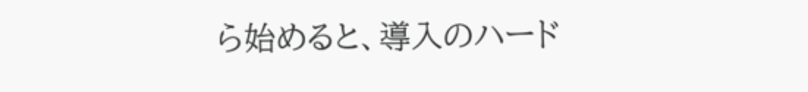ら始めると、導入のハード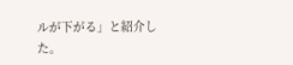ルが下がる」と紹介した。